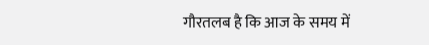गौरतलब है कि आज के समय में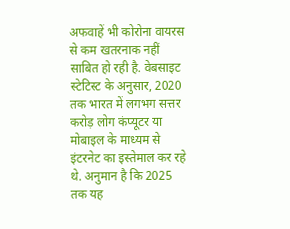अफवाहें भी कोरोना वायरस से कम खतरनाक नहीं साबित हो रही है. वेबसाइट स्टेटिस्ट के अनुसार, 2020 तक भारत में लगभग सत्तर करोड़ लोग कंप्यूटर या मोबाइल के माध्यम से इंटरनेट का इस्तेमाल कर रहे थे. अनुमान है कि 2025 तक यह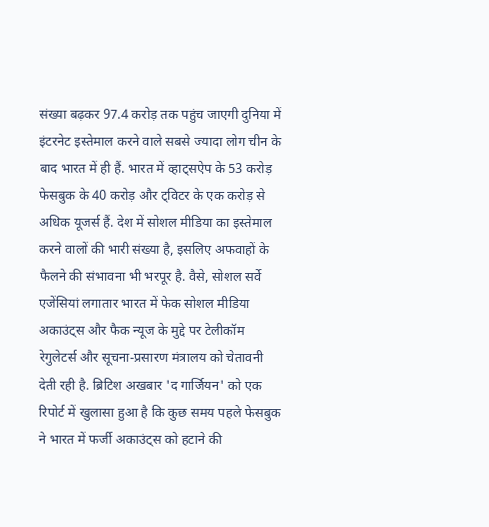संख्या बढ़कर 97.4 करोड़ तक पहुंच जाएगी दुनिया में इंटरनेट इस्तेमाल करने वाले सबसे ज्यादा लोग चीन के बाद भारत में ही हैं. भारत में व्हाट्सऐप के 53 करोड़ फेसबुक के 40 करोड़ और ट्विटर के एक करोड़ से अधिक यूजर्स हैं. देश में सोशल मीडिया का इस्तेमाल करने वालों की भारी संख्या है, इसलिए अफवाहों के फैलने की संभावना भी भरपूर है. वैसे, सोशल सर्वे एजेंसियां लगातार भारत में फेक सोशल मीडिया अकाउंट्स और फैक न्यूज के मुद्दे पर टेलीकॉम रेगुलेटर्स और सूचना-प्रसारण मंत्रालय को चेतावनी देती रही है. ब्रिटिश अखबार 'द गार्जियन' को एक रिपोर्ट में खुलासा हुआ है कि कुछ समय पहले फेसबुक ने भारत में फर्जी अकाउंट्स को हटाने की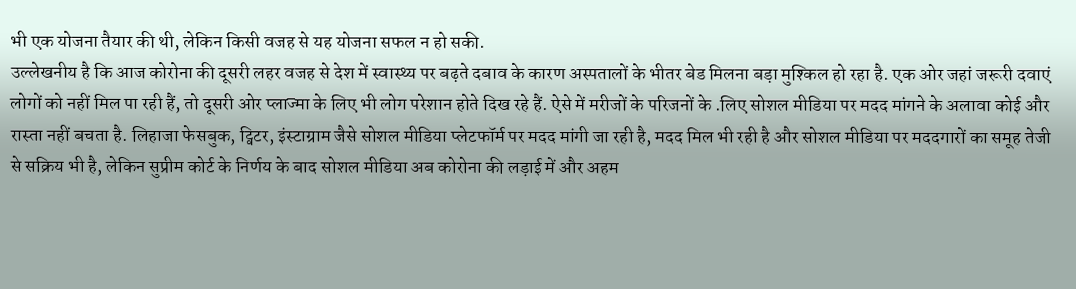भी एक योजना तैयार की थी, लेकिन किसी वजह से यह योजना सफल न हो सकी.
उल्लेखनीय है कि आज कोरोना की दूसरी लहर वजह से देश में स्वास्थ्य पर बढ़ते दबाव के कारण अस्पतालों के भीतर बेड मिलना बड़ा मुश्किल हो रहा है. एक ओर जहां जरूरी दवाएं लोगों को नहीं मिल पा रही हैं, तो दूसरी ओर प्लाज्मा के लिए भी लोग परेशान होते दिख रहे हैं. ऐसे में मरीजों के परिजनों के .लिए सोशल मीडिया पर मदद मांगने के अलावा कोई और रास्ता नहीं बचता है. लिहाजा फेसबुक, ट्विटर, इंस्टाग्राम जैसे सोशल मीडिया प्लेटफॉर्म पर मदद मांगी जा रही है, मदद मिल भी रही है और सोशल मीडिया पर मददगारों का समूह तेजी से सक्रिय भी है, लेकिन सुप्रीम कोर्ट के निर्णय के बाद सोशल मीडिया अब कोरोना की लड़ाई में और अहम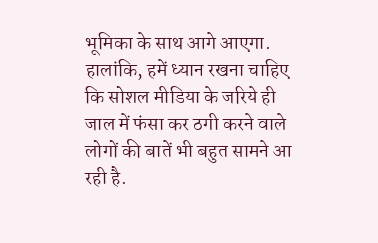भूमिका के साथ आगे आएगा.
हालांकि, हमें ध्यान रखना चाहिए कि सोशल मीडिया के जरिये ही जाल में फंसा कर ठगी करने वाले लोगों की बातें भी बहुत सामने आ रही है.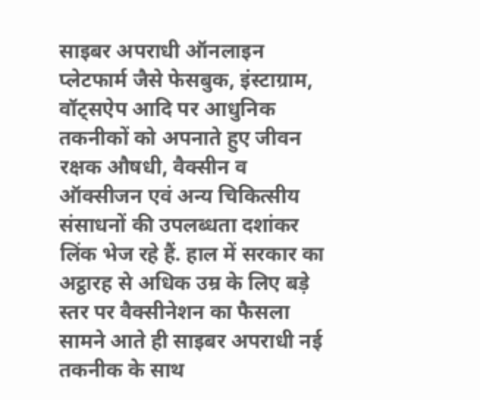साइबर अपराधी ऑनलाइन प्लेटफार्म जैसे फेसबुक, इंस्टाग्राम, वॉट्सऐप आदि पर आधुनिक तकनीकों को अपनाते हुए जीवन रक्षक औषधी, वैक्सीन व ऑक्सीजन एवं अन्य चिकित्सीय संसाधनों की उपलब्धता दशांकर लिंक भेज रहे हैं. हाल में सरकार का अट्ठारह से अधिक उम्र के लिए बड़े स्तर पर वैक्सीनेशन का फैसला सामने आते ही साइबर अपराधी नई तकनीक के साथ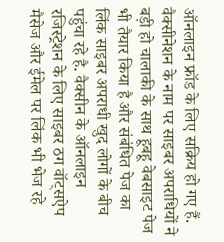ऑनलाइन फ्रॉड के लिए सक्रिय हो गए हैं.
वैक्सीनेशन के नाम पर साइबर अपराधियों ने बड़ी हो चालाकी के साथ हूबहू वेबसाइट पेज भी तैयार किया है और संबंधित पेज का लिंक साइबर अपराधी खुद लोगों के बीच पहुंचा रहे है. वैक्सीन के ऑनलाइन रजिस्ट्रेशन के लिए साइबर ठग वॉट्सऐप मैसेज और ईमेल पर लिंक भी भेज रहे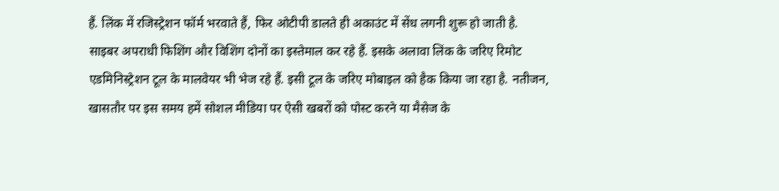हैं. लिंक में रजिस्ट्रेशन फॉर्म भरवाते हैं, फिर ओटीपी डालते ही अकाउंट में सेंध लगनी शुरू हो जाती है.
साइबर अपराधी फिशिंग और विशिंग दोनों का इस्तेमाल कर रहे हैं. इसके अलावा लिंक के जरिए रिमोट एडमिनिस्ट्रेशन टूल के मालवेयर भी भेज रहे हैं. इसी टूल के जरिए मोबाइल को हैक किया जा रहा है. नतीजन, खासतौर पर इस समय हमें सोशल मीडिया पर ऐसी खबरों को पोस्ट करने या मैसेज के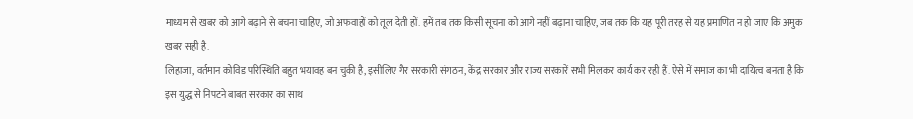माध्यम से खबर को आगे बढ़ाने से बचना चाहिए, जो अफवाहों को तूल देती हों. हमें तब तक किसी सूचना को आगे नहीं बढ़ाना चाहिए, जब तक कि यह पूरी तरह से यह प्रमाणित न हो जाए कि अमुक खबर सही है.
लिहाजा, वर्तमान कोविड परिस्थिति बहुत भयावह बन चुकी है, इसीलिए गैर सरकारी संगठन, केंद्र सरकार और राज्य सरकारें सभी मिलकर कार्य कर रही हैं. ऐसे में समाज का भी दायित्व बनता है कि इस युद्ध से निपटने बाबत सरकार का साथ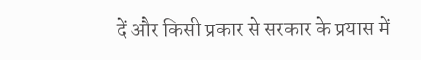दें और किसी प्रकार से सरकार के प्रयास में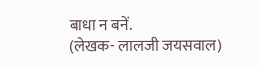बाधा न बनें.
(लेखक- लालजी जयसवाल)